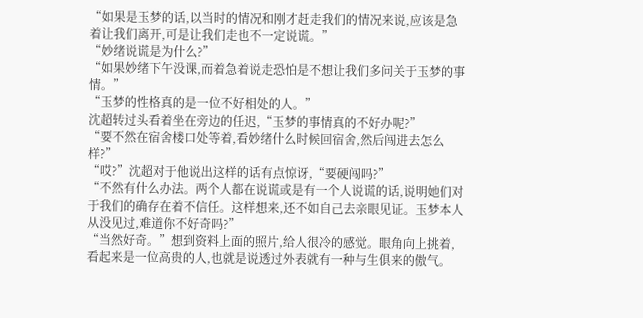“如果是玉梦的话,以当时的情况和刚才赶走我们的情况来说,应该是急着让我们离开,可是让我们走也不一定说谎。”
“妙绪说谎是为什么?”
“如果妙绪下午没课,而着急着说走恐怕是不想让我们多问关于玉梦的事情。”
“玉梦的性格真的是一位不好相处的人。”
沈超转过头看着坐在旁边的任迟,“玉梦的事情真的不好办呢?”
“要不然在宿舍楼口处等着,看妙绪什么时候回宿舍,然后闯进去怎么样?”
“哎?”沈超对于他说出这样的话有点惊讶,“要硬闯吗?”
“不然有什么办法。两个人都在说谎或是有一个人说谎的话,说明她们对于我们的确存在着不信任。这样想来,还不如自己去亲眼见证。玉梦本人从没见过,难道你不好奇吗?”
“当然好奇。”想到资料上面的照片,给人很冷的感觉。眼角向上挑着,看起来是一位高贵的人,也就是说透过外表就有一种与生俱来的傲气。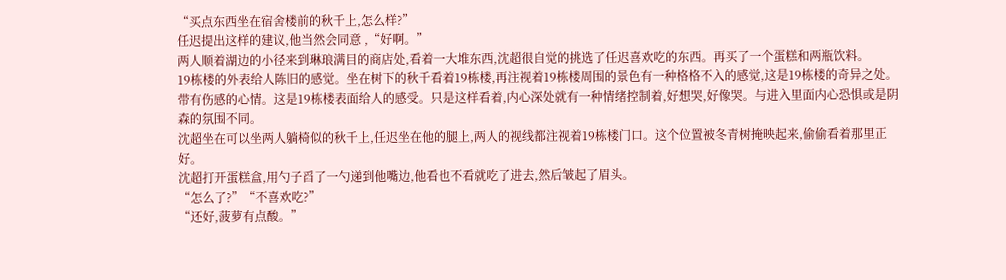“买点东西坐在宿舍楼前的秋千上,怎么样?”
任迟提出这样的建议,他当然会同意 ,“好啊。”
两人顺着湖边的小径来到琳琅满目的商店处,看着一大堆东西,沈超很自觉的挑选了任迟喜欢吃的东西。再买了一个蛋糕和两瓶饮料。
19栋楼的外表给人陈旧的感觉。坐在树下的秋千看着19栋楼,再注视着19栋楼周围的景色有一种格格不入的感觉,这是19栋楼的奇异之处。带有伤感的心情。这是19栋楼表面给人的感受。只是这样看着,内心深处就有一种情绪控制着,好想哭,好像哭。与进入里面内心恐惧或是阴森的氛围不同。
沈超坐在可以坐两人躺椅似的秋千上,任迟坐在他的腿上,两人的视线都注视着19栋楼门口。这个位置被冬青树掩映起来,偷偷看着那里正好。
沈超打开蛋糕盒,用勺子舀了一勺递到他嘴边,他看也不看就吃了进去,然后皱起了眉头。
“怎么了?”“不喜欢吃?”
“还好,菠萝有点酸。”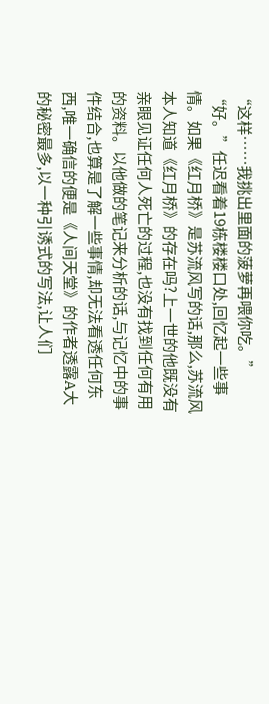“这样……我挑出里面的菠萝再喂你吃。”
“好。”任迟看着19栋楼楼口处,回忆起一些事情。如果《红月桥》是苏流风写的话,那么,苏流风本人知道《红月桥》的存在吗?上一世的他既没有亲眼见证任何人死亡的过程,也没有找到任何有用的资料。以他做的笔记来分析的话,与记忆中的事件结合,也算是了解一些事情,却无法看透任何东西,唯一确信的便是《人间天堂》的作者透露A大的秘密最多,以一种引诱式的写法,让人们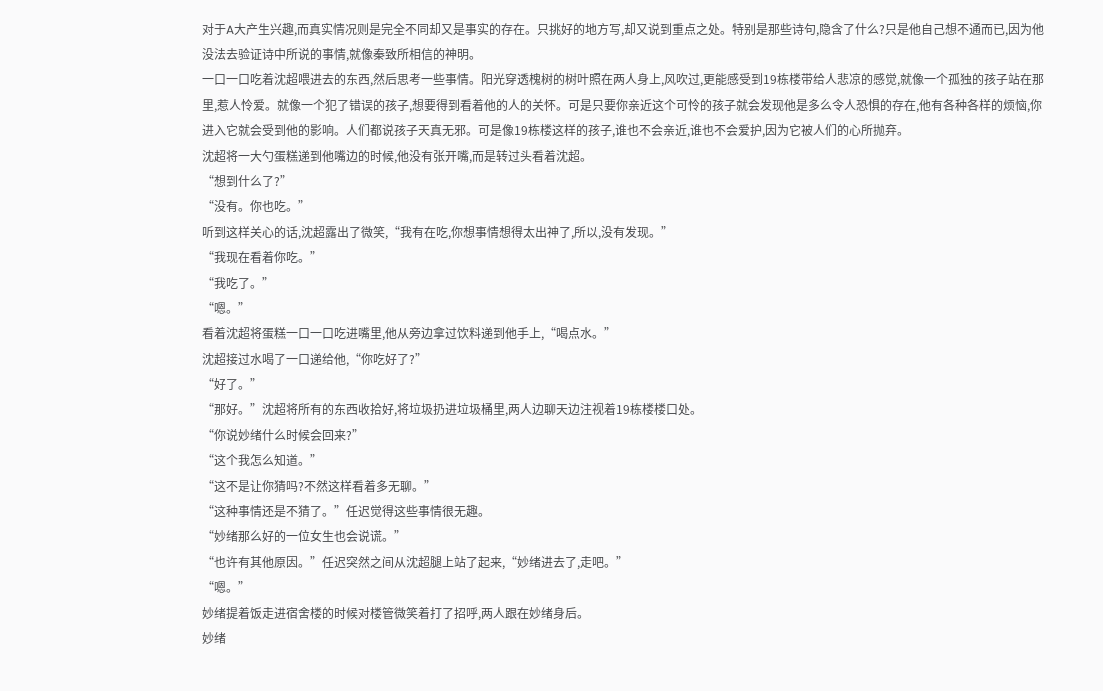对于A大产生兴趣,而真实情况则是完全不同却又是事实的存在。只挑好的地方写,却又说到重点之处。特别是那些诗句,隐含了什么?只是他自己想不通而已,因为他没法去验证诗中所说的事情,就像秦致所相信的神明。
一口一口吃着沈超喂进去的东西,然后思考一些事情。阳光穿透槐树的树叶照在两人身上,风吹过,更能感受到19栋楼带给人悲凉的感觉,就像一个孤独的孩子站在那里,惹人怜爱。就像一个犯了错误的孩子,想要得到看着他的人的关怀。可是只要你亲近这个可怜的孩子就会发现他是多么令人恐惧的存在,他有各种各样的烦恼,你进入它就会受到他的影响。人们都说孩子天真无邪。可是像19栋楼这样的孩子,谁也不会亲近,谁也不会爱护,因为它被人们的心所抛弃。
沈超将一大勺蛋糕递到他嘴边的时候,他没有张开嘴,而是转过头看着沈超。
“想到什么了?”
“没有。你也吃。”
听到这样关心的话,沈超露出了微笑,“我有在吃,你想事情想得太出神了,所以,没有发现。”
“我现在看着你吃。”
“我吃了。”
“嗯。”
看着沈超将蛋糕一口一口吃进嘴里,他从旁边拿过饮料递到他手上,“喝点水。”
沈超接过水喝了一口递给他,“你吃好了?”
“好了。”
“那好。”沈超将所有的东西收拾好,将垃圾扔进垃圾桶里,两人边聊天边注视着19栋楼楼口处。
“你说妙绪什么时候会回来?”
“这个我怎么知道。”
“这不是让你猜吗?不然这样看着多无聊。”
“这种事情还是不猜了。”任迟觉得这些事情很无趣。
“妙绪那么好的一位女生也会说谎。”
“也许有其他原因。”任迟突然之间从沈超腿上站了起来,“妙绪进去了,走吧。”
“嗯。”
妙绪提着饭走进宿舍楼的时候对楼管微笑着打了招呼,两人跟在妙绪身后。
妙绪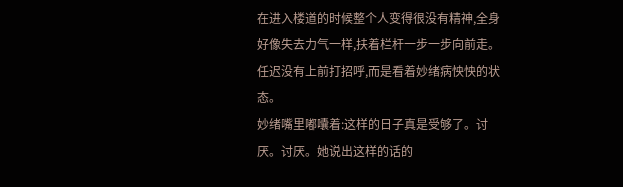在进入楼道的时候整个人变得很没有精神,全身好像失去力气一样,扶着栏杆一步一步向前走。
任迟没有上前打招呼,而是看着妙绪病怏怏的状态。
妙绪嘴里嘟囔着:这样的日子真是受够了。讨厌。讨厌。她说出这样的话的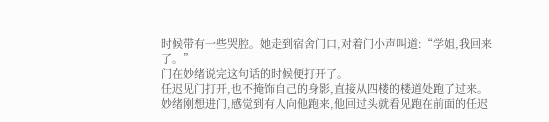时候带有一些哭腔。她走到宿舍门口,对着门小声叫道:“学姐,我回来了。”
门在妙绪说完这句话的时候便打开了。
任迟见门打开,也不掩饰自己的身影,直接从四楼的楼道处跑了过来。
妙绪刚想进门,感觉到有人向他跑来,他回过头就看见跑在前面的任迟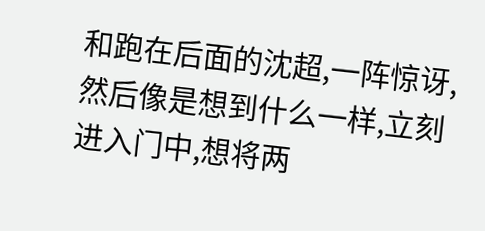和跑在后面的沈超,一阵惊讶,然后像是想到什么一样,立刻进入门中,想将两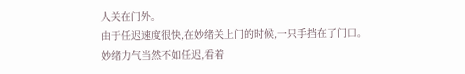人关在门外。
由于任迟速度很快,在妙绪关上门的时候,一只手挡在了门口。
妙绪力气当然不如任迟,看着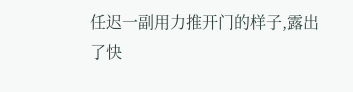任迟一副用力推开门的样子,露出了快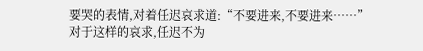要哭的表情,对着任迟哀求道:“不要进来,不要进来……”
对于这样的哀求,任迟不为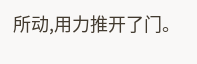所动,用力推开了门。